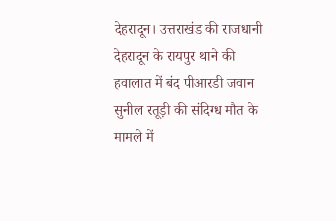देहरादून। उत्तराखंड की राजधानी देहरादून के रायपुर थाने की हवालात में बंद पीआरडी जवान सुनील रतूड़ी की संदिग्ध मौत के मामले में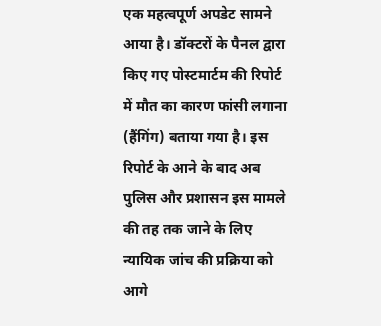एक महत्वपूर्ण अपडेट सामने आया है। डॉक्टरों के पैनल द्वारा किए गए पोस्टमार्टम की रिपोर्ट में मौत का कारण फांसी लगाना (हैंगिंग) बताया गया है। इस रिपोर्ट के आने के बाद अब पुलिस और प्रशासन इस मामले की तह तक जाने के लिए न्यायिक जांच की प्रक्रिया को आगे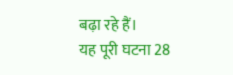बढ़ा रहे हैं।
यह पूरी घटना 28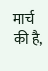मार्च की है,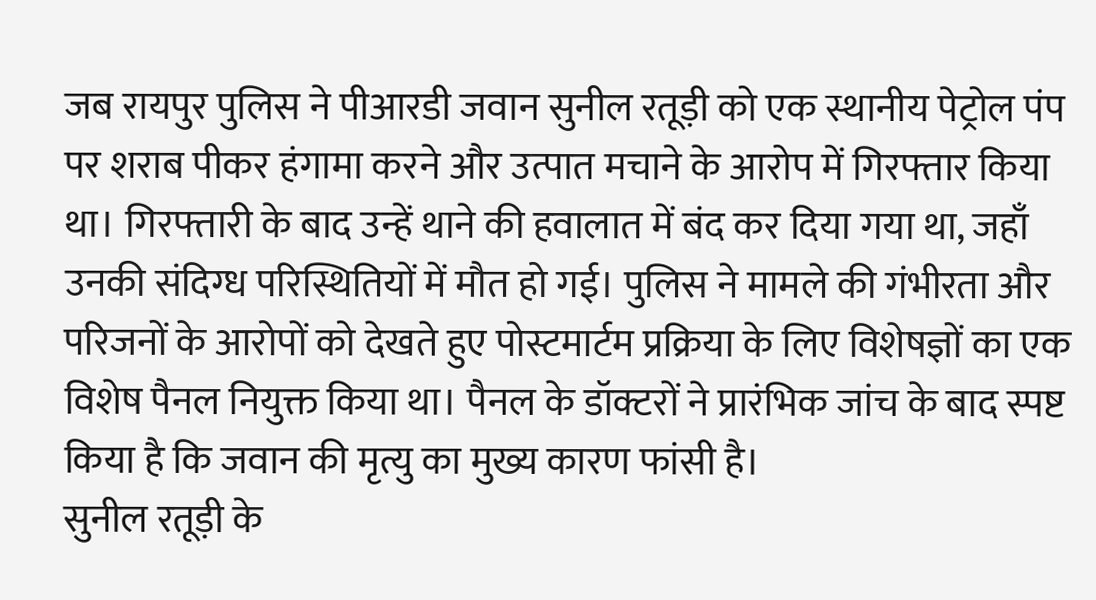जब रायपुर पुलिस ने पीआरडी जवान सुनील रतूड़ी को एक स्थानीय पेट्रोल पंप पर शराब पीकर हंगामा करने और उत्पात मचाने के आरोप में गिरफ्तार किया था। गिरफ्तारी के बाद उन्हें थाने की हवालात में बंद कर दिया गया था, जहाँ उनकी संदिग्ध परिस्थितियों में मौत हो गई। पुलिस ने मामले की गंभीरता और परिजनों के आरोपों को देखते हुए पोस्टमार्टम प्रक्रिया के लिए विशेषज्ञों का एक विशेष पैनल नियुक्त किया था। पैनल के डॉक्टरों ने प्रारंभिक जांच के बाद स्पष्ट किया है कि जवान की मृत्यु का मुख्य कारण फांसी है।
सुनील रतूड़ी के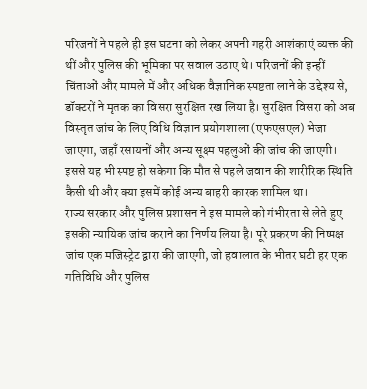परिजनों ने पहले ही इस घटना को लेकर अपनी गहरी आशंकाएं व्यक्त की थीं और पुलिस की भूमिका पर सवाल उठाए थे। परिजनों की इन्हीं चिंताओं और मामले में और अधिक वैज्ञानिक स्पष्टता लाने के उद्देश्य से, डॉक्टरों ने मृतक का विसरा सुरक्षित रख लिया है। सुरक्षित विसरा को अब विस्तृत जांच के लिए विधि विज्ञान प्रयोगशाला (एफएसएल) भेजा जाएगा, जहाँ रसायनों और अन्य सूक्ष्म पहलुओं की जांच की जाएगी। इससे यह भी स्पष्ट हो सकेगा कि मौत से पहले जवान की शारीरिक स्थिति कैसी थी और क्या इसमें कोई अन्य बाहरी कारक शामिल था।
राज्य सरकार और पुलिस प्रशासन ने इस मामले को गंभीरता से लेते हुए इसकी न्यायिक जांच कराने का निर्णय लिया है। पूरे प्रकरण की निष्पक्ष जांच एक मजिस्ट्रेट द्वारा की जाएगी, जो हवालात के भीतर घटी हर एक गतिविधि और पुलिस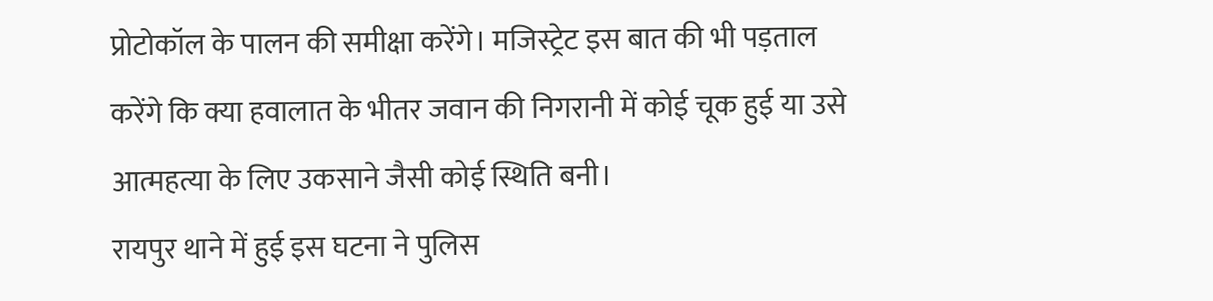प्रोटोकॉल के पालन की समीक्षा करेंगे। मजिस्ट्रेट इस बात की भी पड़ताल करेंगे कि क्या हवालात के भीतर जवान की निगरानी में कोई चूक हुई या उसे आत्महत्या के लिए उकसाने जैसी कोई स्थिति बनी।
रायपुर थाने में हुई इस घटना ने पुलिस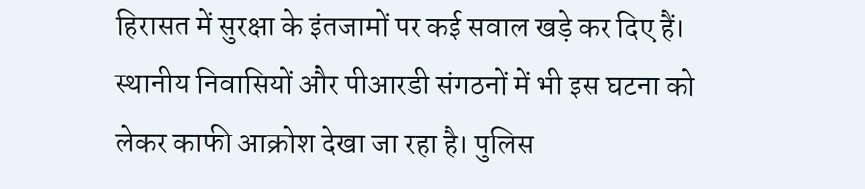हिरासत में सुरक्षा के इंतजामों पर कई सवाल खड़े कर दिए हैं। स्थानीय निवासियों और पीआरडी संगठनों में भी इस घटना को लेकर काफी आक्रोश देखा जा रहा है। पुलिस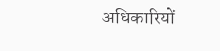अधिकारियों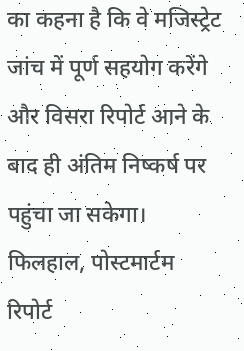का कहना है कि वे मजिस्ट्रेट जांच में पूर्ण सहयोग करेंगे और विसरा रिपोर्ट आने के बाद ही अंतिम निष्कर्ष पर पहुंचा जा सकेगा। फिलहाल, पोस्टमार्टम रिपोर्ट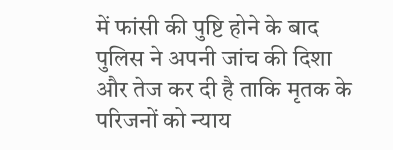में फांसी की पुष्टि होने के बाद पुलिस ने अपनी जांच की दिशा और तेज कर दी है ताकि मृतक के परिजनों को न्याय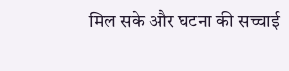मिल सके और घटना की सच्चाई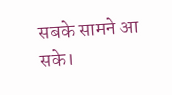सबके सामने आ सके।